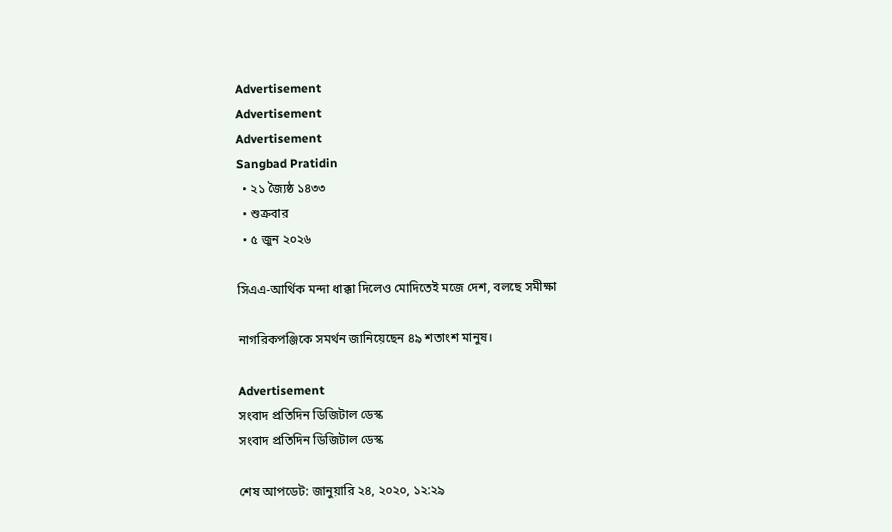Advertisement
Advertisement
Advertisement
Sangbad Pratidin
  • ২১ জ্যৈষ্ঠ ১৪৩৩
  • শুক্রবার
  • ৫ জুন ২০২৬

সিএএ-আর্থিক মন্দা ধাক্কা দিলেও মোদিতেই মজে দেশ, বলছে সমীক্ষা

নাগরিকপঞ্জিকে সমর্থন জানিয়েছেন ৪৯ শতাংশ মানুষ।

Advertisement
সংবাদ প্রতিদিন ডিজিটাল ডেস্ক
সংবাদ প্রতিদিন ডিজিটাল ডেস্ক

শেষ আপডেট: জানুয়ারি ২৪, ২০২০, ১২:২৯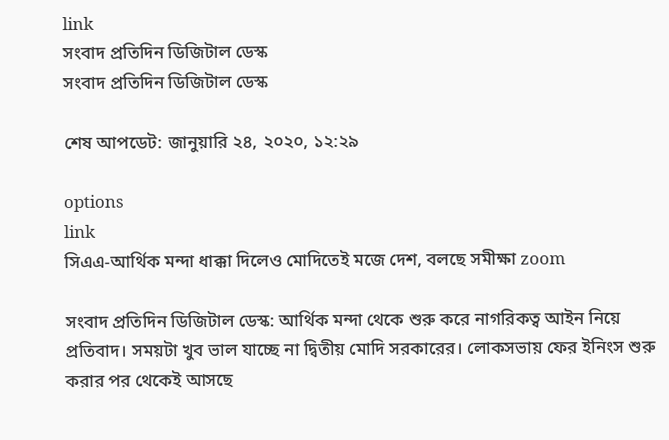link
সংবাদ প্রতিদিন ডিজিটাল ডেস্ক
সংবাদ প্রতিদিন ডিজিটাল ডেস্ক

শেষ আপডেট: জানুয়ারি ২৪, ২০২০, ১২:২৯

options
link
সিএএ-আর্থিক মন্দা ধাক্কা দিলেও মোদিতেই মজে দেশ, বলছে সমীক্ষা zoom

সংবাদ প্রতিদিন ডিজিটাল ডেস্ক: আর্থিক মন্দা থেকে শুরু করে নাগরিকত্ব আইন নিয়ে প্রতিবাদ। সময়টা খুব ভাল যাচ্ছে না দ্বিতীয় মোদি সরকারের। লোকসভায় ফের ইনিংস শুরু করার পর থেকেই আসছে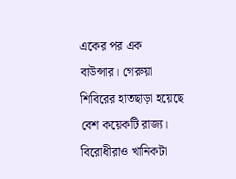একের পর এক বাউন্সার। গেরুয়া শিবিরের হাতছাড়া হয়েছে বেশ কয়েকটি রাজ্য। বিরোধীরাও খানিকটা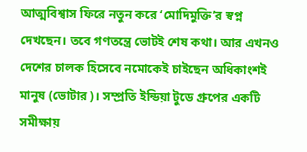আত্মবিশ্বাস ফিরে নতুন করে ‘মোদিমুক্তি’র স্বপ্ন দেখছেন। তবে গণতন্ত্রে ভোটই শেষ কথা। আর এখনও দেশের চালক হিসেবে নমোকেই চাইছেন অধিকাংশই মানুষ (ভোটার)। সম্প্রতি ইন্ডিয়া টুডে গ্রুপের একটি সমীক্ষায়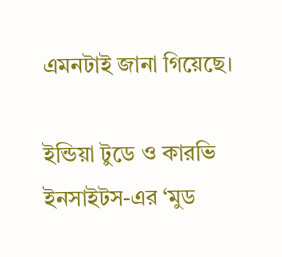এমনটাই জানা গিয়েছে।

ইন্ডিয়া টুডে ও কারভি ইনসাইটস-এর ‘মুড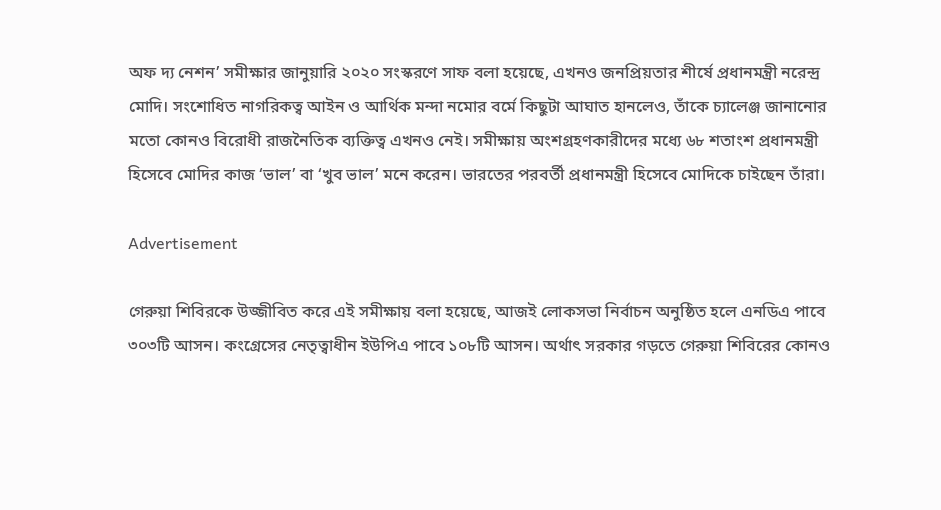অফ দ্য নেশন’ সমীক্ষার জানুয়ারি ২০২০ সংস্করণে সাফ বলা হয়েছে, এখনও জনপ্রিয়তার শীর্ষে প্রধানমন্ত্রী নরেন্দ্র মোদি। সংশোধিত নাগরিকত্ব আইন ও আর্থিক মন্দা নমোর বর্মে কিছুটা আঘাত হানলেও, তাঁকে চ্যালেঞ্জ জানানোর মতো কোনও বিরোধী রাজনৈতিক ব্যক্তিত্ব এখনও নেই। সমীক্ষায় অংশগ্রহণকারীদের মধ্যে ৬৮ শতাংশ প্রধানমন্ত্রী হিসেবে মোদির কাজ ‘ভাল’ বা ‘খুব ভাল’ মনে করেন। ভারতের পরবর্তী প্রধানমন্ত্রী হিসেবে মোদিকে চাইছেন তাঁরা।

Advertisement

গেরুয়া শিবিরকে উজ্জীবিত করে এই সমীক্ষায় বলা হয়েছে, আজই লোকসভা নির্বাচন অনুষ্ঠিত হলে এনডিএ পাবে ৩০৩টি আসন। কংগ্রেসের নেতৃত্বাধীন ইউপিএ পাবে ১০৮টি আসন। অর্থাৎ সরকার গড়তে গেরুয়া শিবিরের কোনও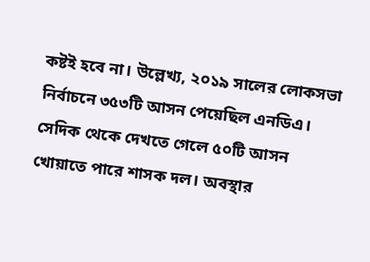কষ্টই হবে না। উল্লেখ্য, ২০১৯ সালের লোকসভা নির্বাচনে ৩৫৩টি আসন পেয়েছিল এনডিএ। সেদিক থেকে দেখতে গেলে ৫০টি আসন খোয়াতে পারে শাসক দল। অবস্থার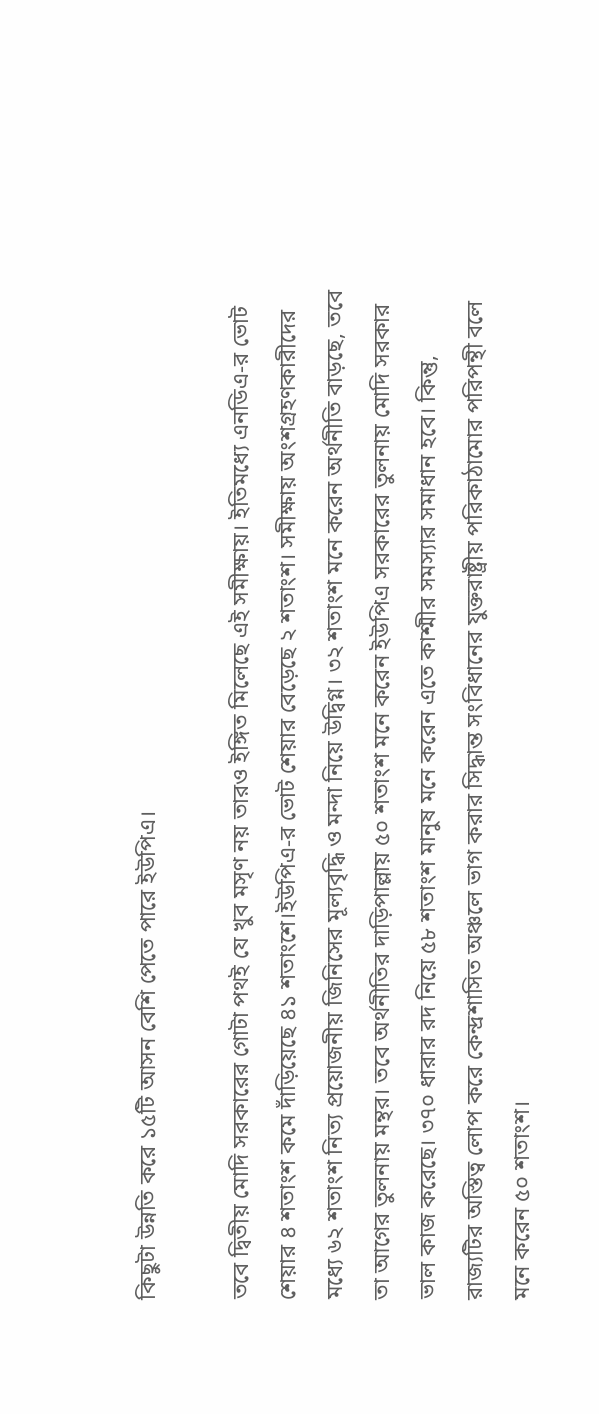কিছুটা উন্নতি করে ১৫টি আসন বেশি পেতে পারে ইউপিএ।

তবে দ্বিতীয় মোদি সরকারের গোটা পথই যে খুব মসৃণ নয় তারও ইঙ্গিত মিলেছে এই সমীক্ষায়। ইতিমধ্যে এনডিএ-র ভোট শেয়ার ৪ শতাংশ কমে দাঁড়িয়েছে ৪১ শতাংশে।ইউপিএ-র ভোট শেয়ার বেড়েছে ২ শতাংশ। সমীক্ষায় অংশগ্রহণকারীদের মধ্যে ৬২ শতাংশ নিত্য প্রয়োজনীয় জিনিসের মূল্যবৃদ্ধি ও মন্দা নিয়ে উদ্বিগ্ন। ৩২ শতাংশ মনে করেন অর্থনীতি বাড়ছে, তবে তা আগের তুলনায় মন্থর। তবে অর্থনীতির দাড়িপাল্লায় ৫০ শতাংশ মনে করেন ইউপিএ সরকারের তুলনায় মোদি সরকার ভাল কাজ করেছে। ৩৭০ ধারার রদ নিয়ে ৫৮ শতাংশ মানুষ মনে করেন এতে কাশ্মীর সমস্যার সমাধান হবে। কিন্তু, রাজ্যটির অস্তিত্ব লোপ করে কেন্দ্রশাসিত অঞ্চলে ভাগ করার সিদ্ধান্ত সংবিধানের যুক্তরাষ্ট্রীয় পরিকাঠামোর পরিপন্থী বলে মনে করেন ৫০ শতাংশ।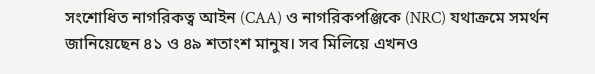সংশোধিত নাগরিকত্ব আইন (CAA) ও নাগরিকপঞ্জিকে (NRC) যথাক্রমে সমর্থন জানিয়েছেন ৪১ ও ৪৯ শতাংশ মানুষ। সব মিলিয়ে এখনও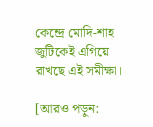কেন্দ্রে মোদি-শাহ জুটিকেই এগিয়ে রাখছে এই সমীক্ষা।

[আরও পড়ুন: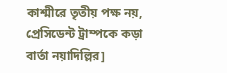কাশ্মীরে তৃতীয় পক্ষ নয়, প্রেসিডেন্ট ট্রাম্পকে কড়া বার্তা নয়াদিল্লির]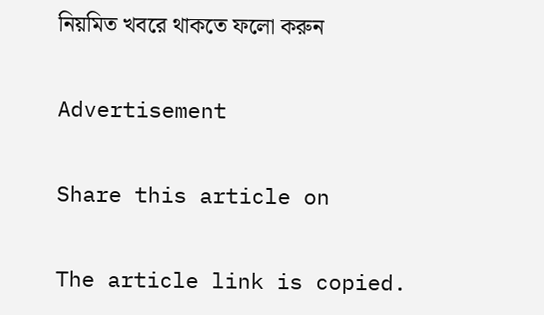নিয়মিত খবরে থাকতে ফলো করুন

Advertisement

Share this article on

The article link is copied.